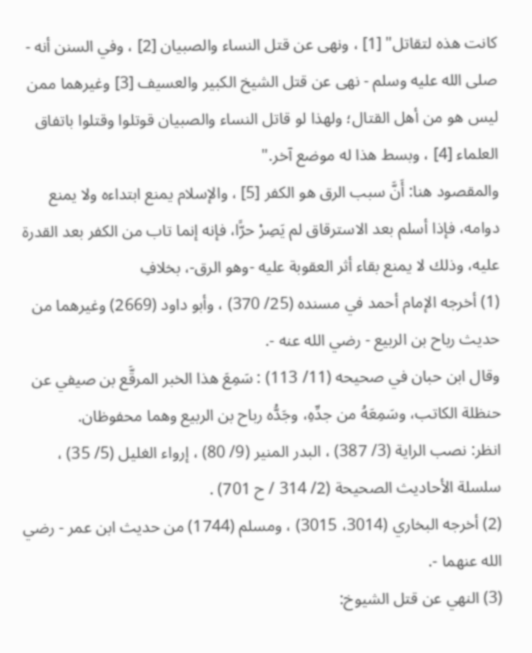كانت هذه لتقاتل" [1] ، ونهى عن قتل النساء والصبيان [2] ، وفي السنن أنه - صلى الله عليه وسلم - نهى عن قتل الشيخ الكبير والعسيف [3] وغيرهما ممن ليس هو من أهل القتال؛ ولهذا لو قاتل النساء والصبيان قوتلوا وقتلوا باتفاق العلماء [4] ، وبسط هذا له موضع آخر."
والمقصود هنا: أَنَّ سبب الرق هو الكفر [5] ، والإسلام يمنع ابتداءه ولا يمنع دوامه، فإذا أسلم بعد الاسترقاق لم يَصِرْ حرًّا، فإنه إنما تاب من الكفر بعد القدرة عليه، وذلك لا يمنع بقاء أثر العقوبة عليه -وهو الرق-، بخلافِ
(1) أخرجه الإمام أحمد في مسنده (25/ 370) ، وأبو داود (2669) وغيرهما من حديث رباح بن الربيع - رضي الله عنه -.
وقال ابن حبان في صحيحه (11/ 113) : سَمِعَ هذا الخبر المرقَّع بن صيفي عن حنظلة الكاتب، وسَمِعَهُ من جدِّهِ، وجَدُّه رباح بن الربيع وهما محفوظان.
انظر: نصب الراية (3/ 387) ، البدر المنير (9/ 80) ، إرواء الغليل (5/ 35) ، سلسلة الأحاديث الصحيحة (2/ 314 / ح 701) .
(2) أخرجه البخاري (3014، 3015) ، ومسلم (1744) من حديث ابن عمر - رضي الله عنهما -.
(3) النهي عن قتل الشيوخ: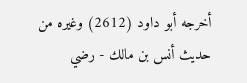أخرجه أبو داود (2612) وغيره من حديث أنس بن مالك - رضي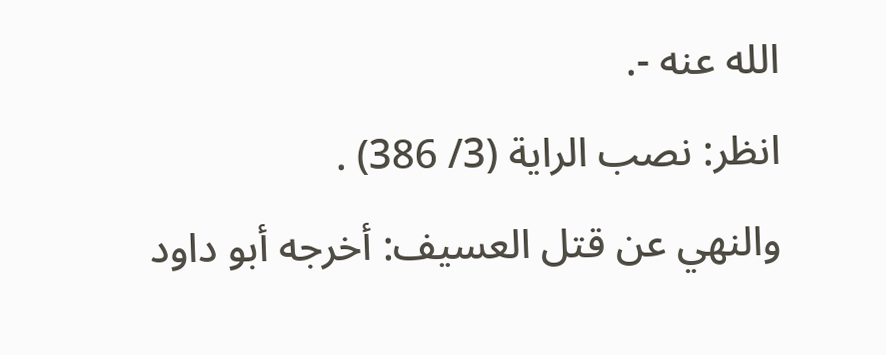الله عنه -.
انظر: نصب الراية (3/ 386) .
والنهي عن قتل العسيف: أخرجه أبو داود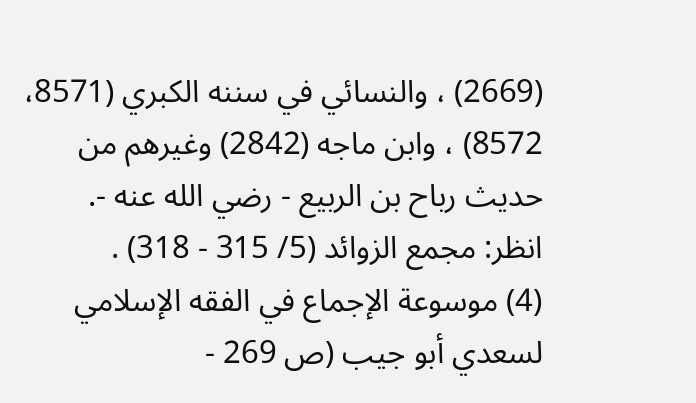(2669) ، والنسائي في سننه الكبري (8571، 8572) ، وابن ماجه (2842) وغيرهم من حديث رباح بن الربيع - رضي الله عنه -.
انظر: مجمع الزوائد (5/ 315 - 318) .
(4) موسوعة الإجماع في الفقه الإسلامي لسعدي أبو جيب (ص 269 -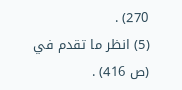270) .
(5) انظر ما تقدم في (ص 416) .